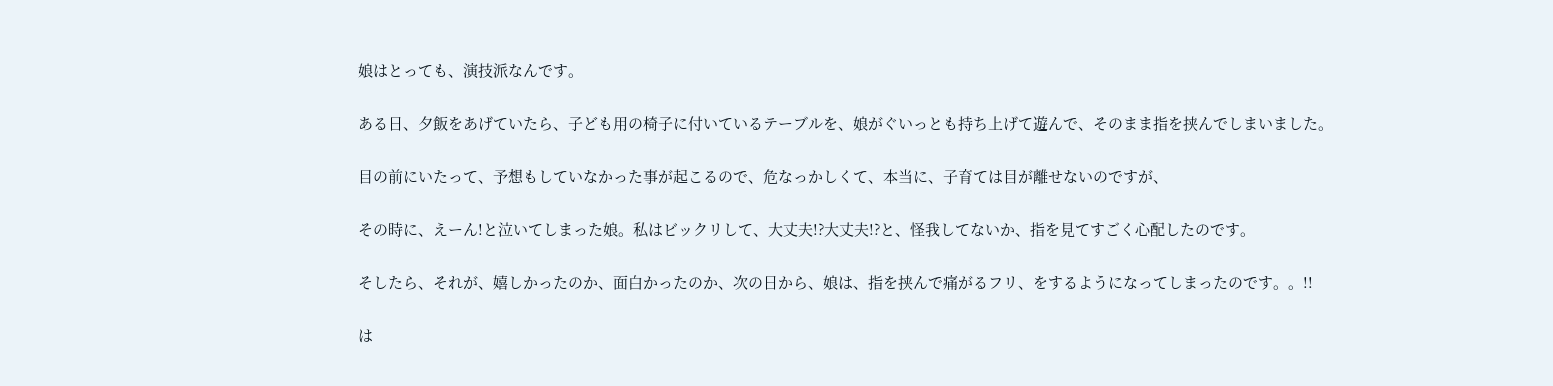娘はとっても、演技派なんです。

ある日、夕飯をあげていたら、子ども用の椅子に付いているテーブルを、娘がぐいっとも持ち上げて遊んで、そのまま指を挟んでしまいました。

目の前にいたって、予想もしていなかった事が起こるので、危なっかしくて、本当に、子育ては目が離せないのですが、

その時に、えーん!と泣いてしまった娘。私はビックリして、大丈夫!?大丈夫!?と、怪我してないか、指を見てすごく心配したのです。

そしたら、それが、嬉しかったのか、面白かったのか、次の日から、娘は、指を挟んで痛がるフリ、をするようになってしまったのです。。!!

は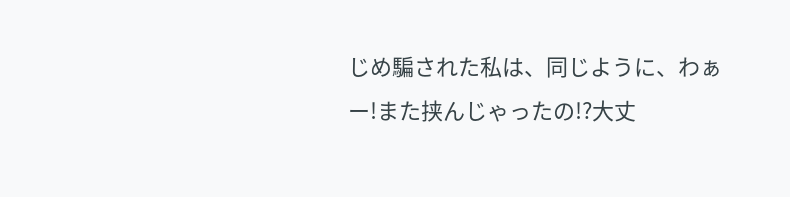じめ騙された私は、同じように、わぁー!また挟んじゃったの!?大丈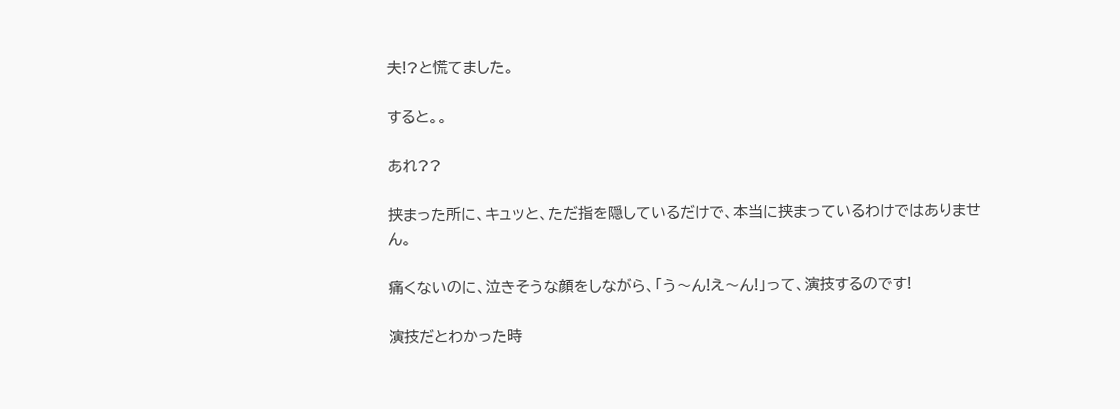夫!?と慌てました。

すると。。

あれ??

挟まった所に、キュッと、ただ指を隠しているだけで、本当に挟まっているわけではありません。

痛くないのに、泣きそうな顔をしながら、「う〜ん!え〜ん!」って、演技するのです!

演技だとわかった時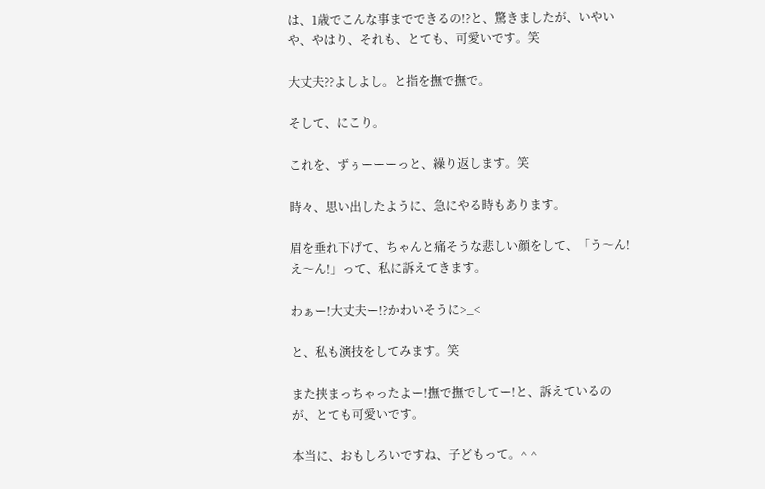は、1歳でこんな事までできるの!?と、驚きましたが、いやいや、やはり、それも、とても、可愛いです。笑

大丈夫??よしよし。と指を撫で撫で。

そして、にこり。

これを、ずぅーーーっと、繰り返します。笑

時々、思い出したように、急にやる時もあります。

眉を垂れ下げて、ちゃんと痛そうな悲しい顔をして、「う〜ん!え〜ん!」って、私に訴えてきます。

わぁー!大丈夫ー!?かわいそうに>_<

と、私も演技をしてみます。笑

また挟まっちゃったよー!撫で撫でしてー!と、訴えているのが、とても可愛いです。

本当に、おもしろいですね、子どもって。^ ^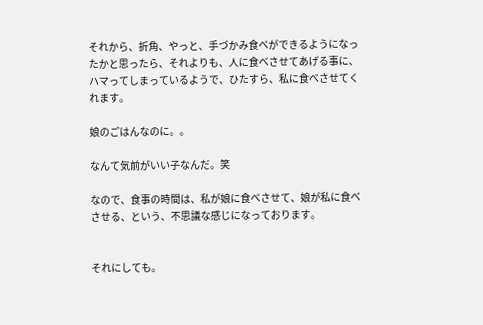それから、折角、やっと、手づかみ食べができるようになったかと思ったら、それよりも、人に食べさせてあげる事に、ハマってしまっているようで、ひたすら、私に食べさせてくれます。

娘のごはんなのに。。

なんて気前がいい子なんだ。笑

なので、食事の時間は、私が娘に食べさせて、娘が私に食べさせる、という、不思議な感じになっております。


それにしても。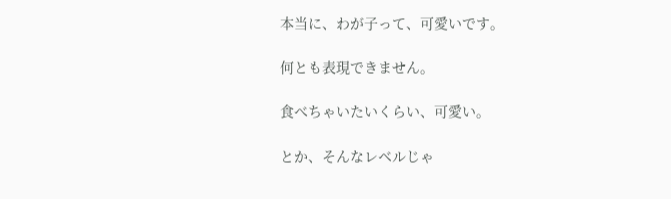本当に、わが子って、可愛いです。

何とも表現できません。

食べちゃいたいくらい、可愛い。

とか、そんなレベルじゃ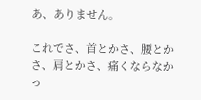あ、ありません。

これでさ、首とかさ、腰とかさ、肩とかさ、痛くならなかっ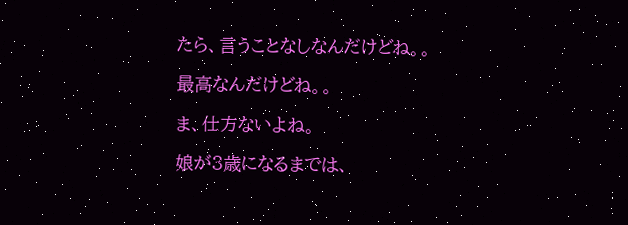たら、言うことなしなんだけどね。。

最高なんだけどね。。

ま、仕方ないよね。

娘が3歳になるまでは、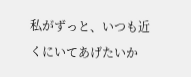私がずっと、いつも近くにいてあげたいか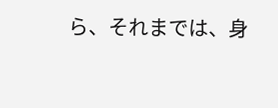ら、それまでは、身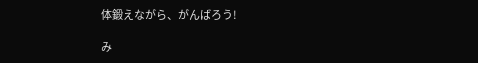体鍛えながら、がんばろう!

み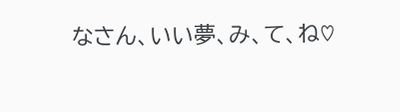なさん、いい夢、み、て、ね♡